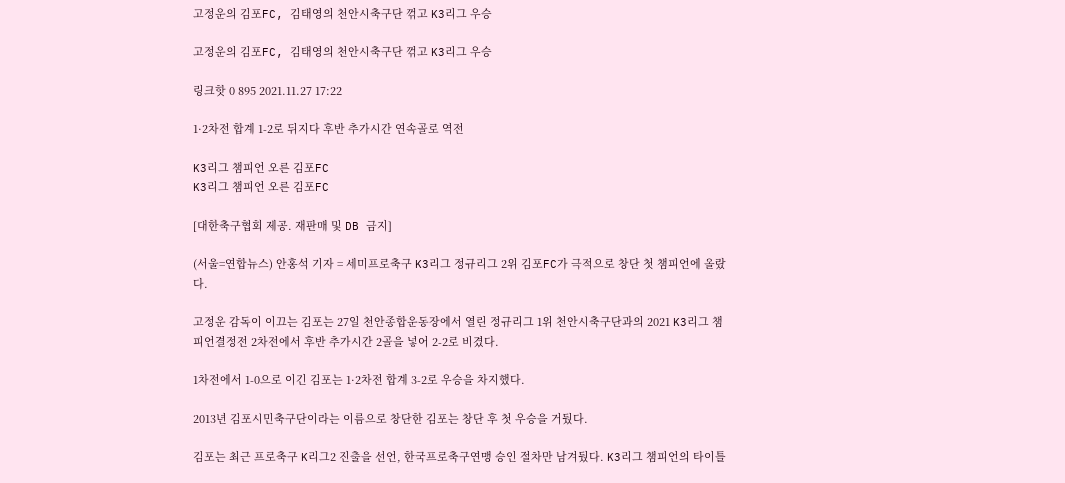고정운의 김포FC, 김태영의 천안시축구단 꺾고 K3리그 우승

고정운의 김포FC, 김태영의 천안시축구단 꺾고 K3리그 우승

링크핫 0 895 2021.11.27 17:22

1·2차전 합계 1-2로 뒤지다 후반 추가시간 연속골로 역전

K3리그 챔피언 오른 김포FC
K3리그 챔피언 오른 김포FC

[대한축구협회 제공. 재판매 및 DB 금지]

(서울=연합뉴스) 안홍석 기자 = 세미프로축구 K3리그 정규리그 2위 김포FC가 극적으로 창단 첫 챔피언에 올랐다.

고정운 감독이 이끄는 김포는 27일 천안종합운동장에서 열린 정규리그 1위 천안시축구단과의 2021 K3리그 챔피언결정전 2차전에서 후반 추가시간 2골을 넣어 2-2로 비겼다.

1차전에서 1-0으로 이긴 김포는 1·2차전 합계 3-2로 우승을 차지했다.

2013년 김포시민축구단이라는 이름으로 창단한 김포는 창단 후 첫 우승을 거뒀다.

김포는 최근 프로축구 K리그2 진출을 선언, 한국프로축구연맹 승인 절차만 남겨뒀다. K3리그 챔피언의 타이틀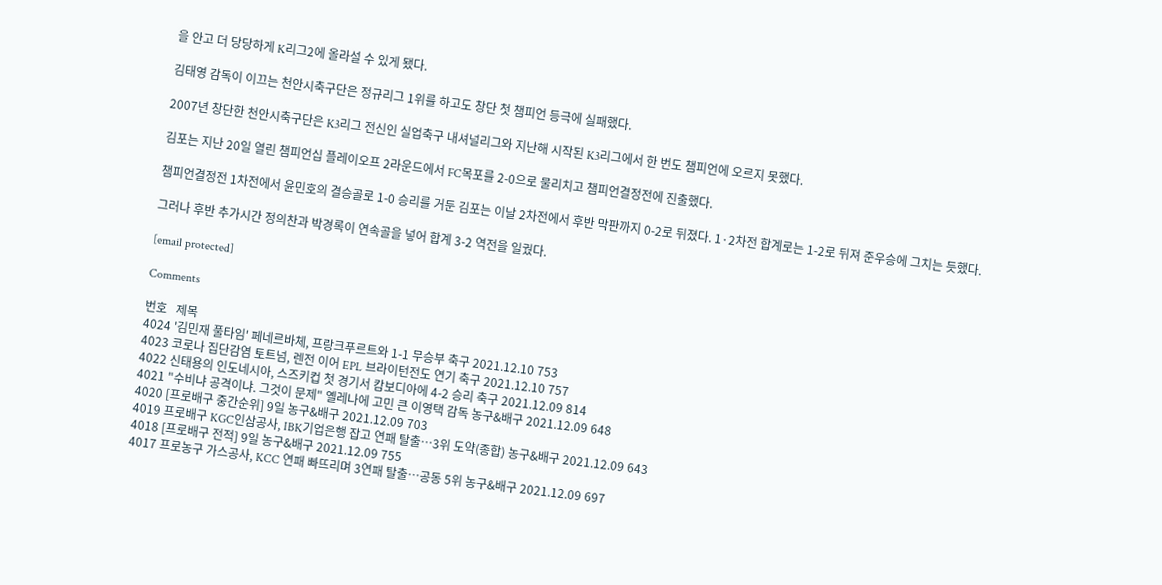을 안고 더 당당하게 K리그2에 올라설 수 있게 됐다.

김태영 감독이 이끄는 천안시축구단은 정규리그 1위를 하고도 창단 첫 챔피언 등극에 실패했다.

2007년 창단한 천안시축구단은 K3리그 전신인 실업축구 내셔널리그와 지난해 시작된 K3리그에서 한 번도 챔피언에 오르지 못했다.

김포는 지난 20일 열린 챔피언십 플레이오프 2라운드에서 FC목포를 2-0으로 물리치고 챔피언결정전에 진출했다.

챔피언결정전 1차전에서 윤민호의 결승골로 1-0 승리를 거둔 김포는 이날 2차전에서 후반 막판까지 0-2로 뒤졌다. 1·2차전 합계로는 1-2로 뒤져 준우승에 그치는 듯했다.

그러나 후반 추가시간 정의찬과 박경록이 연속골을 넣어 합계 3-2 역전을 일궜다.

[email protected]

Comments

번호   제목
4024 '김민재 풀타임' 페네르바체, 프랑크푸르트와 1-1 무승부 축구 2021.12.10 753
4023 코로나 집단감염 토트넘, 렌전 이어 EPL 브라이턴전도 연기 축구 2021.12.10 757
4022 신태용의 인도네시아, 스즈키컵 첫 경기서 캄보디아에 4-2 승리 축구 2021.12.09 814
4021 "수비냐 공격이냐. 그것이 문제" 옐레나에 고민 큰 이영택 감독 농구&배구 2021.12.09 648
4020 [프로배구 중간순위] 9일 농구&배구 2021.12.09 703
4019 프로배구 KGC인삼공사, IBK기업은행 잡고 연패 탈출…3위 도약(종합) 농구&배구 2021.12.09 643
4018 [프로배구 전적] 9일 농구&배구 2021.12.09 755
4017 프로농구 가스공사, KCC 연패 빠뜨리며 3연패 탈출…공동 5위 농구&배구 2021.12.09 697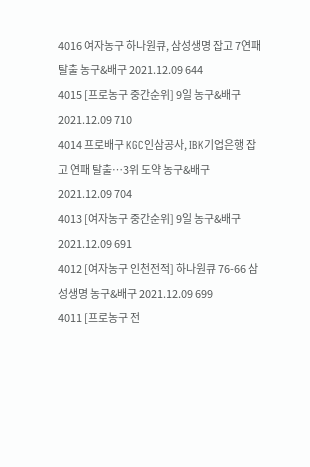4016 여자농구 하나원큐, 삼성생명 잡고 7연패 탈출 농구&배구 2021.12.09 644
4015 [프로농구 중간순위] 9일 농구&배구 2021.12.09 710
4014 프로배구 KGC인삼공사, IBK기업은행 잡고 연패 탈출…3위 도약 농구&배구 2021.12.09 704
4013 [여자농구 중간순위] 9일 농구&배구 2021.12.09 691
4012 [여자농구 인천전적] 하나원큐 76-66 삼성생명 농구&배구 2021.12.09 699
4011 [프로농구 전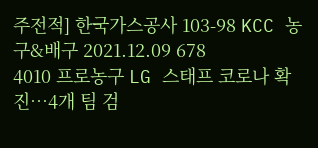주전적] 한국가스공사 103-98 KCC 농구&배구 2021.12.09 678
4010 프로농구 LG 스태프 코로나 확진…4개 팀 검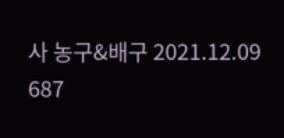사 농구&배구 2021.12.09 687